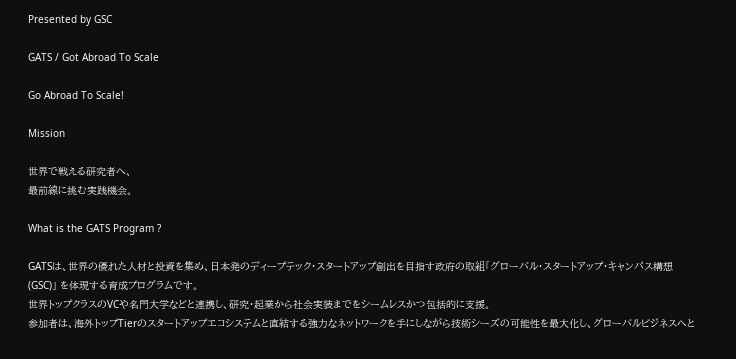Presented by GSC

GATS / Got Abroad To Scale

Go Abroad To Scale!

Mission

世界で戦える研究者へ、
最前線に挑む実践機会。

What is the GATS Program ?

GATSは、世界の優れた人材と投資を集め、日本発のディープテック・スタートアップ創出を目指す政府の取組「グローバル・スタートアップ・キャンパス構想(GSC)」 を体現する育成プログラムです。
世界トップクラスのVCや名門大学などと連携し、研究・起業から社会実装までをシームレスかつ包括的に支援。
参加者は、海外トップTierのスタートアップエコシステムと直結する強力なネットワークを手にしながら技術シーズの可能性を最大化し、グローバルビジネスへと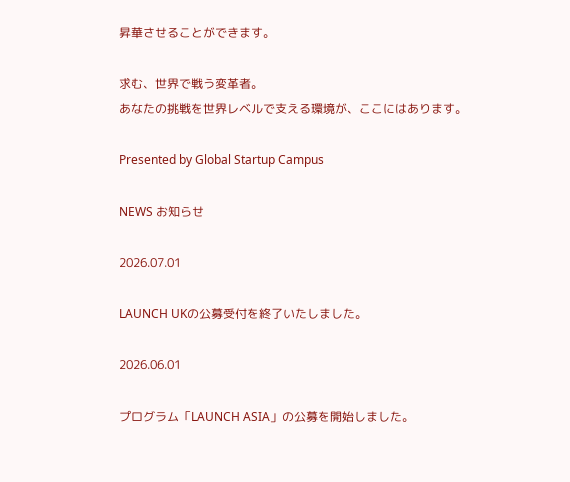昇華させることができます。

求む、世界で戦う変革者。
あなたの挑戦を世界レベルで支える環境が、ここにはあります。

Presented by Global Startup Campus

NEWS お知らせ

2026.07.01

LAUNCH UKの公募受付を終了いたしました。

2026.06.01

プログラム「LAUNCH ASIA」の公募を開始しました。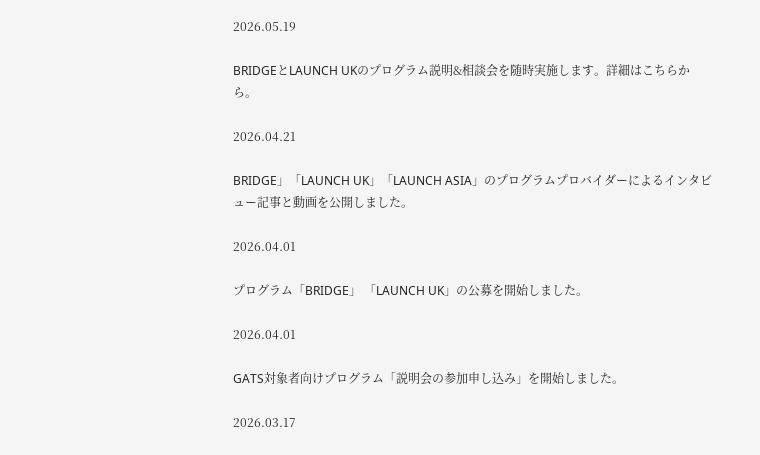2026.05.19

BRIDGEとLAUNCH UKのプログラム説明&相談会を随時実施します。詳細はこちらから。

2026.04.21

BRIDGE」「LAUNCH UK」「LAUNCH ASIA」のプログラムプロバイダーによるインタビュー記事と動画を公開しました。

2026.04.01

プログラム「BRIDGE」 「LAUNCH UK」の公募を開始しました。

2026.04.01

GATS対象者向けプログラム「説明会の参加申し込み」を開始しました。

2026.03.17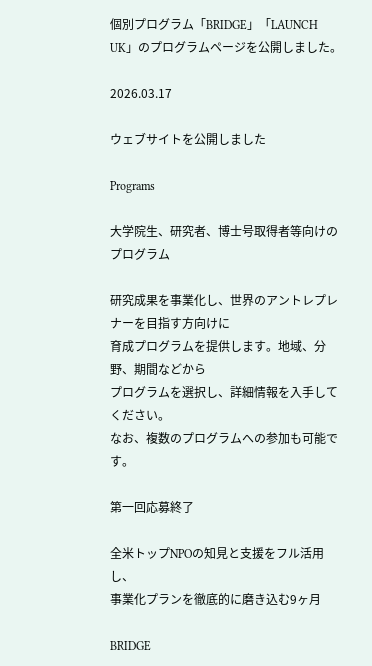個別プログラム「BRIDGE」「LAUNCH UK」のプログラムページを公開しました。

2026.03.17

ウェブサイトを公開しました

Programs

大学院生、研究者、博士号取得者等向けのプログラム

研究成果を事業化し、世界のアントレプレナーを目指す方向けに
育成プログラムを提供します。地域、分野、期間などから
プログラムを選択し、詳細情報を入手してください。
なお、複数のプログラムへの参加も可能です。

第一回応募終了

全米トップNPOの知見と支援をフル活用し、
事業化プランを徹底的に磨き込む9ヶ月

BRIDGE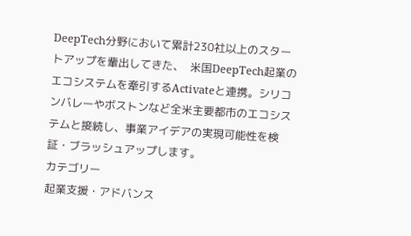DeepTech分野において累計230社以上のスタートアップを輩出してきた、  米国DeepTech起業のエコシステムを牽引するActivateと連携。シリコンバレーやボストンなど全米主要都市のエコシステムと接続し、事業アイデアの実現可能性を検証・ブラッシュアップします。
カテゴリー
起業支援・アドバンス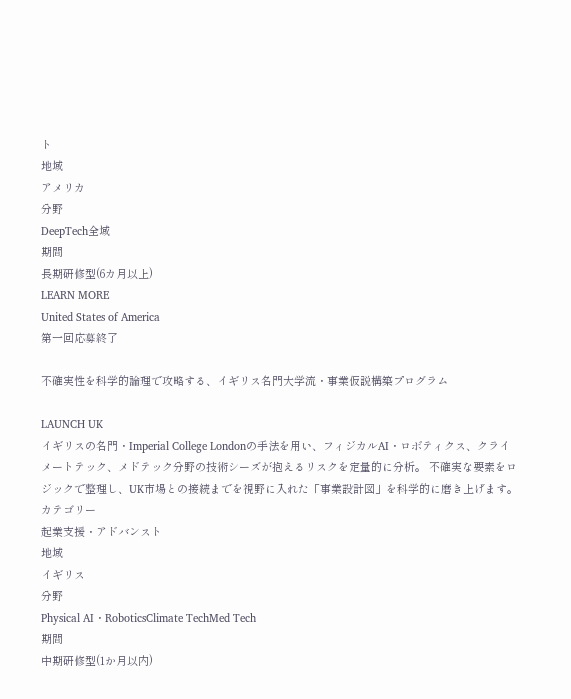ト
地域
アメリカ
分野
DeepTech全域
期間
長期研修型(6カ月以上)
LEARN MORE
United States of America
第一回応募終了

不確実性を科学的論理で攻略する、イギリス名門大学流・事業仮説構築プログラム

LAUNCH UK
イギリスの名門・Imperial College Londonの手法を用い、フィジカルAI・ロボティクス、クライメートテック、メドテック分野の技術シーズが抱えるリスクを定量的に分析。 不確実な要素をロジックで整理し、UK市場との接続までを視野に入れた「事業設計図」を科学的に磨き上げます。
カテゴリー
起業支援・アドバンスト
地域
イギリス
分野
Physical AI・RoboticsClimate TechMed Tech
期間
中期研修型(1か月以内)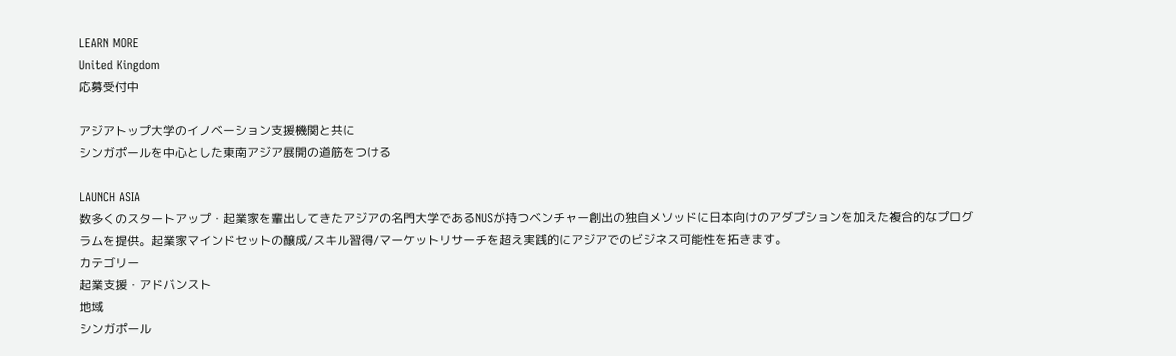LEARN MORE
United Kingdom
応募受付中

アジアトップ大学のイノベーション支援機関と共に
シンガポールを中心とした東南アジア展開の道筋をつける

LAUNCH ASIA
数多くのスタートアップ・起業家を輩出してきたアジアの名門大学であるNUSが持つベンチャー創出の独自メソッドに日本向けのアダプションを加えた複合的なプログラムを提供。起業家マインドセットの醸成/スキル習得/マーケットリサーチを超え実践的にアジアでのビジネス可能性を拓きます。
カテゴリー
起業支援・アドバンスト
地域
シンガポール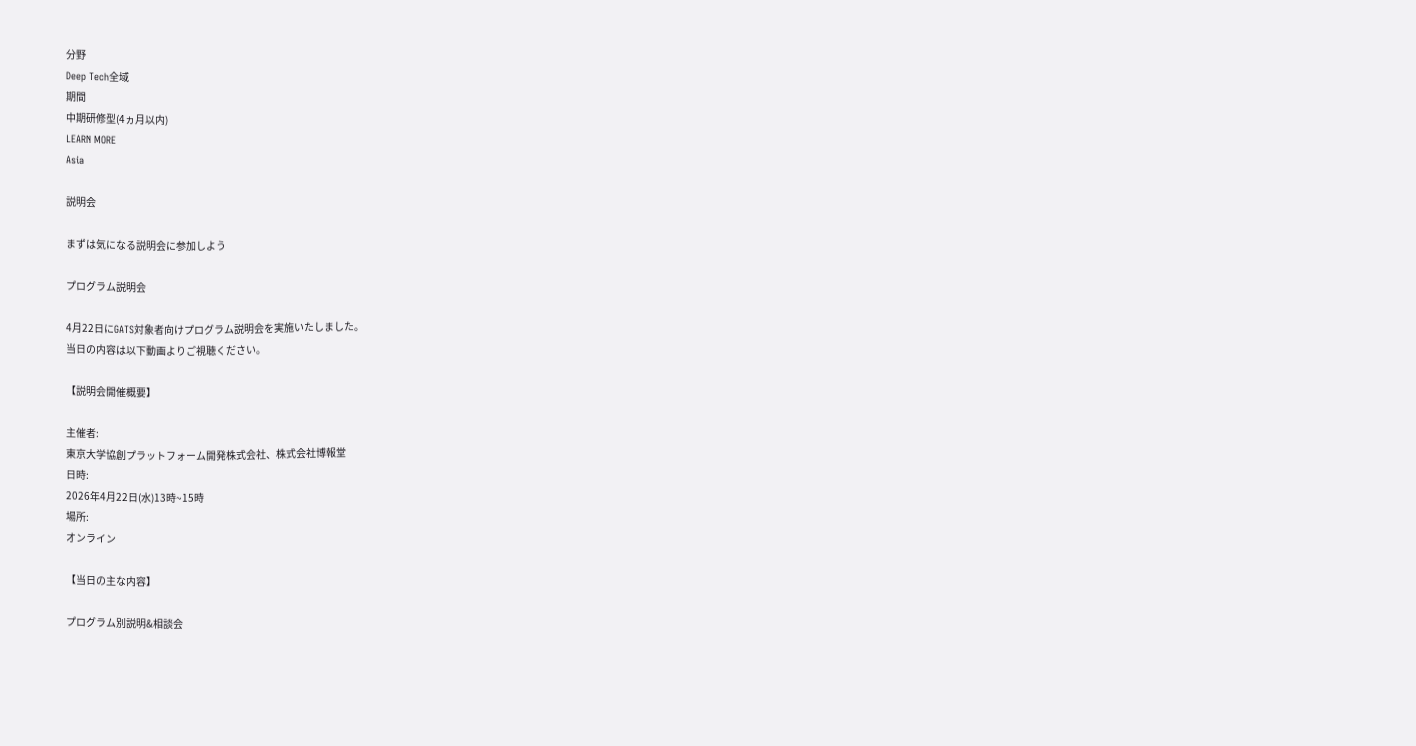分野
Deep Tech全域
期間
中期研修型(4ヵ月以内)
LEARN MORE
Asia

説明会

まずは気になる説明会に参加しよう

プログラム説明会

4月22日にGATS対象者向けプログラム説明会を実施いたしました。
当日の内容は以下動画よりご視聴ください。

【説明会開催概要】

主催者:
東京大学協創プラットフォーム開発株式会社、株式会社博報堂
日時:
2026年4月22日(水)13時~15時
場所:
オンライン

【当日の主な内容】

プログラム別説明&相談会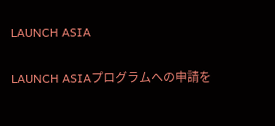LAUNCH ASIA

LAUNCH ASIAプログラムへの申請を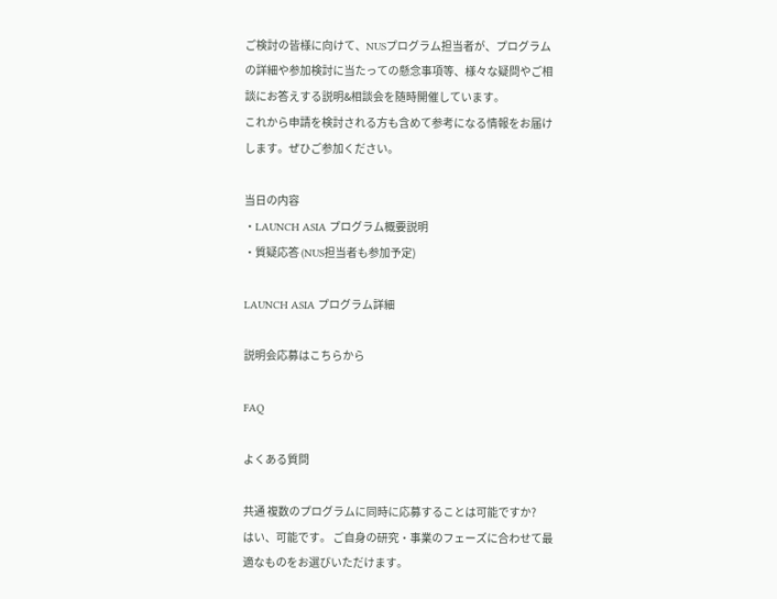ご検討の皆様に向けて、NUSプログラム担当者が、プログラムの詳細や参加検討に当たっての懸念事項等、様々な疑問やご相談にお答えする説明&相談会を随時開催しています。
これから申請を検討される方も含めて参考になる情報をお届けします。ぜひご参加ください。

当日の内容
・LAUNCH ASIA プログラム概要説明
・質疑応答 (NUS担当者も参加予定)

LAUNCH ASIA プログラム詳細

説明会応募はこちらから

FAQ

よくある質問

共通 複数のプログラムに同時に応募することは可能ですか?
はい、可能です。 ご自身の研究・事業のフェーズに合わせて最適なものをお選びいただけます。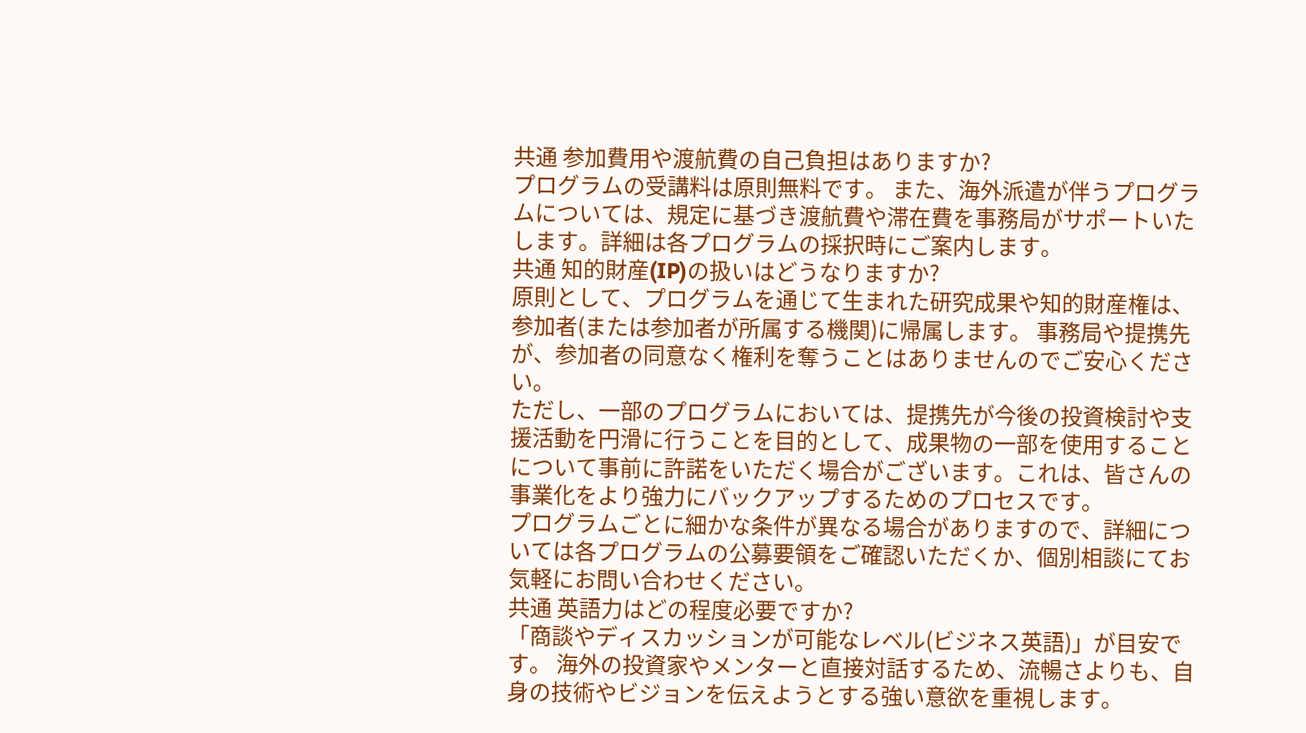共通 参加費用や渡航費の自己負担はありますか?
プログラムの受講料は原則無料です。 また、海外派遣が伴うプログラムについては、規定に基づき渡航費や滞在費を事務局がサポートいたします。詳細は各プログラムの採択時にご案内します。
共通 知的財産(IP)の扱いはどうなりますか?
原則として、プログラムを通じて生まれた研究成果や知的財産権は、参加者(または参加者が所属する機関)に帰属します。 事務局や提携先が、参加者の同意なく権利を奪うことはありませんのでご安心ください。
ただし、一部のプログラムにおいては、提携先が今後の投資検討や支援活動を円滑に行うことを目的として、成果物の一部を使用することについて事前に許諾をいただく場合がございます。これは、皆さんの事業化をより強力にバックアップするためのプロセスです。
プログラムごとに細かな条件が異なる場合がありますので、詳細については各プログラムの公募要領をご確認いただくか、個別相談にてお気軽にお問い合わせください。
共通 英語力はどの程度必要ですか?
「商談やディスカッションが可能なレベル(ビジネス英語)」が目安です。 海外の投資家やメンターと直接対話するため、流暢さよりも、自身の技術やビジョンを伝えようとする強い意欲を重視します。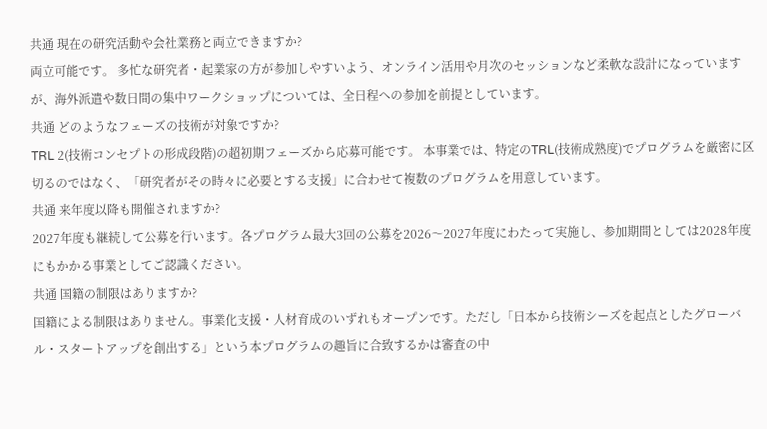共通 現在の研究活動や会社業務と両立できますか?
両立可能です。 多忙な研究者・起業家の方が参加しやすいよう、オンライン活用や月次のセッションなど柔軟な設計になっていますが、海外派遣や数日間の集中ワークショップについては、全日程への参加を前提としています。
共通 どのようなフェーズの技術が対象ですか?
TRL 2(技術コンセプトの形成段階)の超初期フェーズから応募可能です。 本事業では、特定のTRL(技術成熟度)でプログラムを厳密に区切るのではなく、「研究者がその時々に必要とする支援」に合わせて複数のプログラムを用意しています。
共通 来年度以降も開催されますか?
2027年度も継続して公募を行います。各プログラム最大3回の公募を2026〜2027年度にわたって実施し、参加期間としては2028年度にもかかる事業としてご認識ください。
共通 国籍の制限はありますか?
国籍による制限はありません。事業化支援・人材育成のいずれもオープンです。ただし「日本から技術シーズを起点としたグローバル・スタートアップを創出する」という本プログラムの趣旨に合致するかは審査の中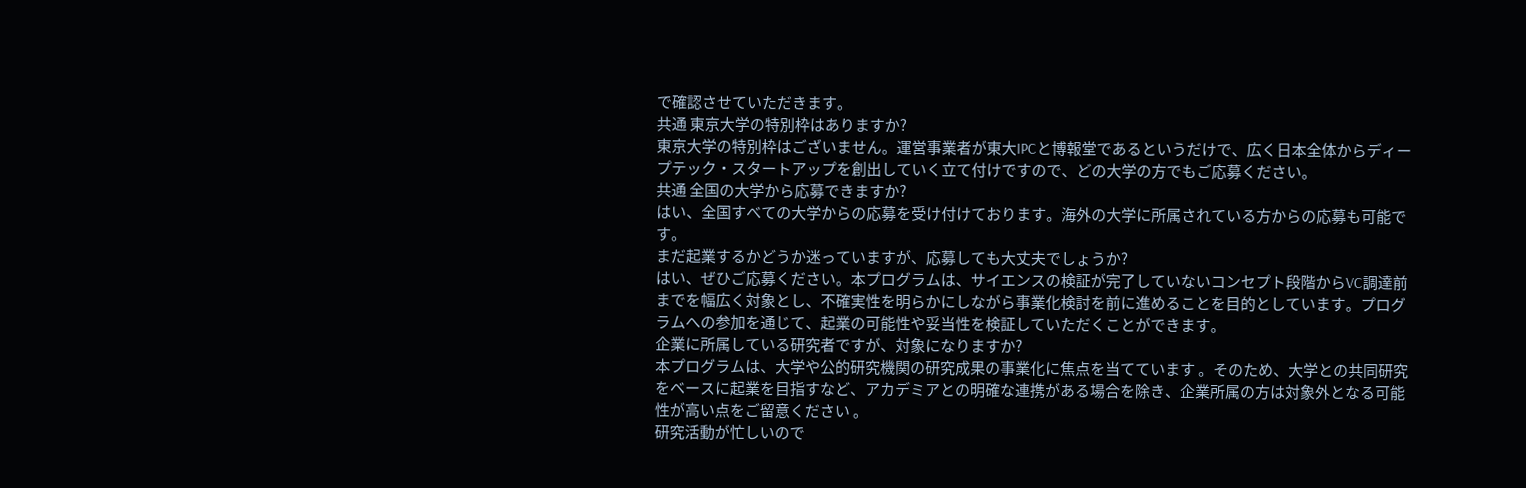で確認させていただきます。
共通 東京大学の特別枠はありますか?
東京大学の特別枠はございません。運営事業者が東大IPCと博報堂であるというだけで、広く日本全体からディープテック・スタートアップを創出していく立て付けですので、どの大学の方でもご応募ください。
共通 全国の大学から応募できますか?
はい、全国すべての大学からの応募を受け付けております。海外の大学に所属されている方からの応募も可能です。
まだ起業するかどうか迷っていますが、応募しても大丈夫でしょうか?
はい、ぜひご応募ください。本プログラムは、サイエンスの検証が完了していないコンセプト段階からVC調達前までを幅広く対象とし、不確実性を明らかにしながら事業化検討を前に進めることを目的としています。プログラムへの参加を通じて、起業の可能性や妥当性を検証していただくことができます。
企業に所属している研究者ですが、対象になりますか?
本プログラムは、大学や公的研究機関の研究成果の事業化に焦点を当てています 。そのため、大学との共同研究をベースに起業を目指すなど、アカデミアとの明確な連携がある場合を除き、企業所属の方は対象外となる可能性が高い点をご留意ください 。
研究活動が忙しいので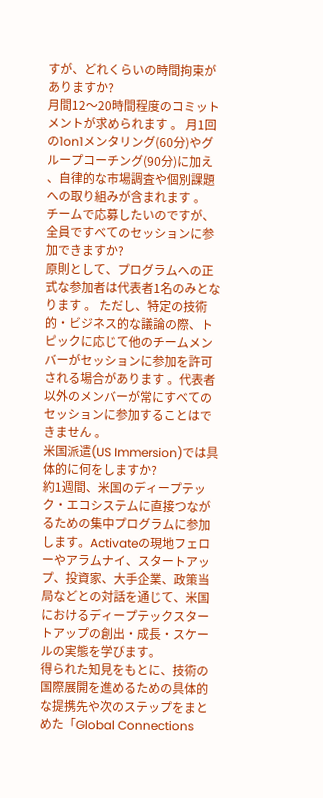すが、どれくらいの時間拘束がありますか?
月間12〜20時間程度のコミットメントが求められます 。 月1回の1on1メンタリング(60分)やグループコーチング(90分)に加え 、自律的な市場調査や個別課題への取り組みが含まれます 。
チームで応募したいのですが、全員ですべてのセッションに参加できますか?
原則として、プログラムへの正式な参加者は代表者1名のみとなります 。 ただし、特定の技術的・ビジネス的な議論の際、トピックに応じて他のチームメンバーがセッションに参加を許可される場合があります 。代表者以外のメンバーが常にすべてのセッションに参加することはできません 。
米国派遣(US Immersion)では具体的に何をしますか?
約1週間、米国のディープテック・エコシステムに直接つながるための集中プログラムに参加します。Activateの現地フェローやアラムナイ、スタートアップ、投資家、大手企業、政策当局などとの対話を通じて、米国におけるディープテックスタートアップの創出・成長・スケールの実態を学びます。
得られた知見をもとに、技術の国際展開を進めるための具体的な提携先や次のステップをまとめた「Global Connections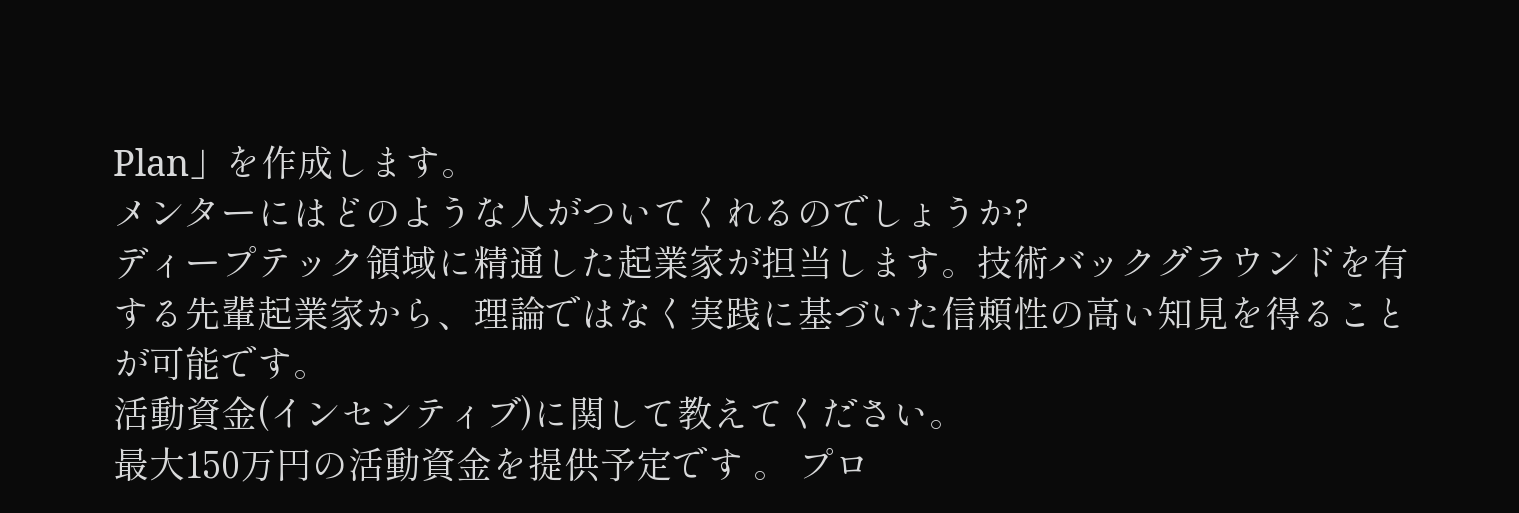Plan」を作成します。
メンターにはどのような人がついてくれるのでしょうか?
ディープテック領域に精通した起業家が担当します。技術バックグラウンドを有する先輩起業家から、理論ではなく実践に基づいた信頼性の高い知見を得ることが可能です。
活動資金(インセンティブ)に関して教えてください。
最大150万円の活動資金を提供予定です 。 プロ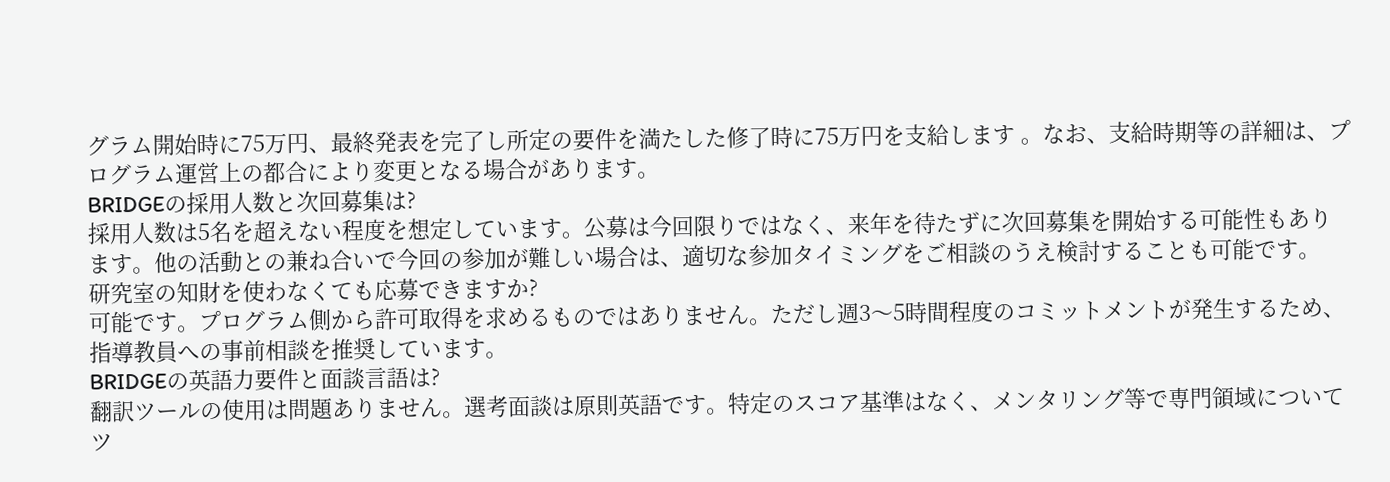グラム開始時に75万円、最終発表を完了し所定の要件を満たした修了時に75万円を支給します 。なお、支給時期等の詳細は、プログラム運営上の都合により変更となる場合があります。
BRIDGEの採用人数と次回募集は?
採用人数は5名を超えない程度を想定しています。公募は今回限りではなく、来年を待たずに次回募集を開始する可能性もあります。他の活動との兼ね合いで今回の参加が難しい場合は、適切な参加タイミングをご相談のうえ検討することも可能です。
研究室の知財を使わなくても応募できますか?
可能です。プログラム側から許可取得を求めるものではありません。ただし週3〜5時間程度のコミットメントが発生するため、指導教員への事前相談を推奨しています。
BRIDGEの英語力要件と面談言語は?
翻訳ツールの使用は問題ありません。選考面談は原則英語です。特定のスコア基準はなく、メンタリング等で専門領域についてツ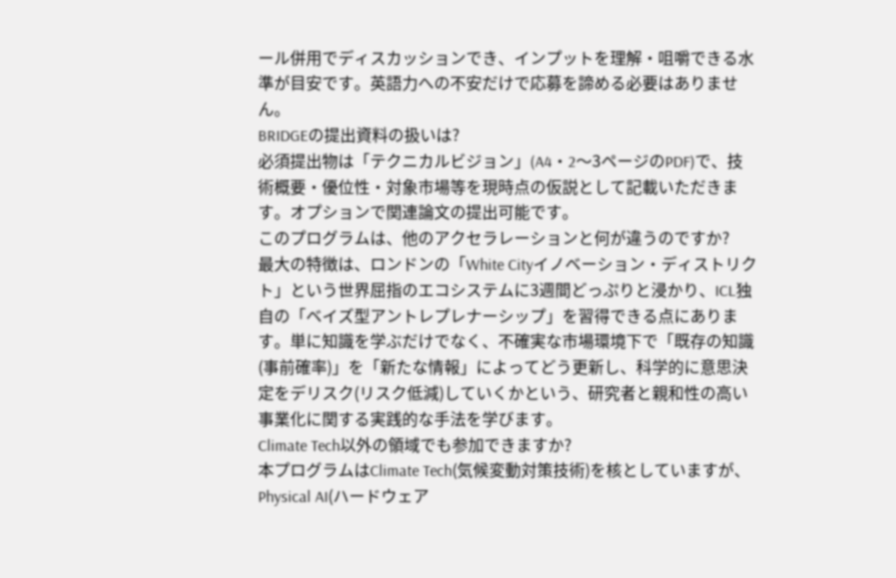ール併用でディスカッションでき、インプットを理解・咀嚼できる水準が目安です。英語力への不安だけで応募を諦める必要はありません。
BRIDGEの提出資料の扱いは?
必須提出物は「テクニカルビジョン」(A4・2〜3ページのPDF)で、技術概要・優位性・対象市場等を現時点の仮説として記載いただきます。オプションで関連論文の提出可能です。
このプログラムは、他のアクセラレーションと何が違うのですか?
最大の特徴は、ロンドンの「White Cityイノベーション・ディストリクト」という世界屈指のエコシステムに3週間どっぷりと浸かり、ICL独自の「ベイズ型アントレプレナーシップ」を習得できる点にあります。単に知識を学ぶだけでなく、不確実な市場環境下で「既存の知識(事前確率)」を「新たな情報」によってどう更新し、科学的に意思決定をデリスク(リスク低減)していくかという、研究者と親和性の高い事業化に関する実践的な手法を学びます。
Climate Tech以外の領域でも参加できますか?
本プログラムはClimate Tech(気候変動対策技術)を核としていますが、Physical AI(ハードウェア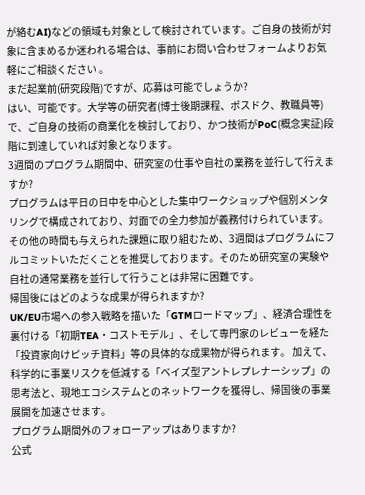が絡むAI)などの領域も対象として検討されています。ご自身の技術が対象に含まめるか迷われる場合は、事前にお問い合わせフォームよりお気軽にご相談ください 。
まだ起業前(研究段階)ですが、応募は可能でしょうか?
はい、可能です。大学等の研究者(博士後期課程、ポスドク、教職員等)で、ご自身の技術の商業化を検討しており、かつ技術がPoC(概念実証)段階に到達していれば対象となります。
3週間のプログラム期間中、研究室の仕事や自社の業務を並行して行えますか?
プログラムは平日の日中を中心とした集中ワークショップや個別メンタリングで構成されており、対面での全力参加が義務付けられています。その他の時間も与えられた課題に取り組むため、3週間はプログラムにフルコミットいただくことを推奨しております。そのため研究室の実験や自社の通常業務を並行して行うことは非常に困難です。
帰国後にはどのような成果が得られますか?
UK/EU市場への参入戦略を描いた「GTMロードマップ」、経済合理性を裏付ける「初期TEA・コストモデル」、そして専門家のレビューを経た「投資家向けピッチ資料」等の具体的な成果物が得られます。 加えて、科学的に事業リスクを低減する「ベイズ型アントレプレナーシップ」の思考法と、現地エコシステムとのネットワークを獲得し、帰国後の事業展開を加速させます。
プログラム期間外のフォローアップはありますか?
公式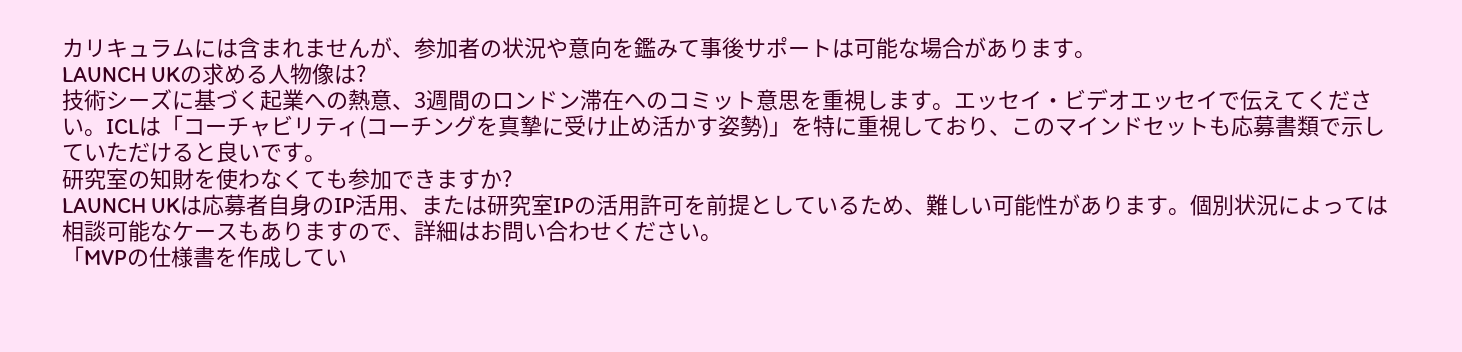カリキュラムには含まれませんが、参加者の状況や意向を鑑みて事後サポートは可能な場合があります。
LAUNCH UKの求める人物像は?
技術シーズに基づく起業への熱意、3週間のロンドン滞在へのコミット意思を重視します。エッセイ・ビデオエッセイで伝えてください。ICLは「コーチャビリティ(コーチングを真摯に受け止め活かす姿勢)」を特に重視しており、このマインドセットも応募書類で示していただけると良いです。
研究室の知財を使わなくても参加できますか?
LAUNCH UKは応募者自身のIP活用、または研究室IPの活用許可を前提としているため、難しい可能性があります。個別状況によっては相談可能なケースもありますので、詳細はお問い合わせください。
「MVPの仕様書を作成してい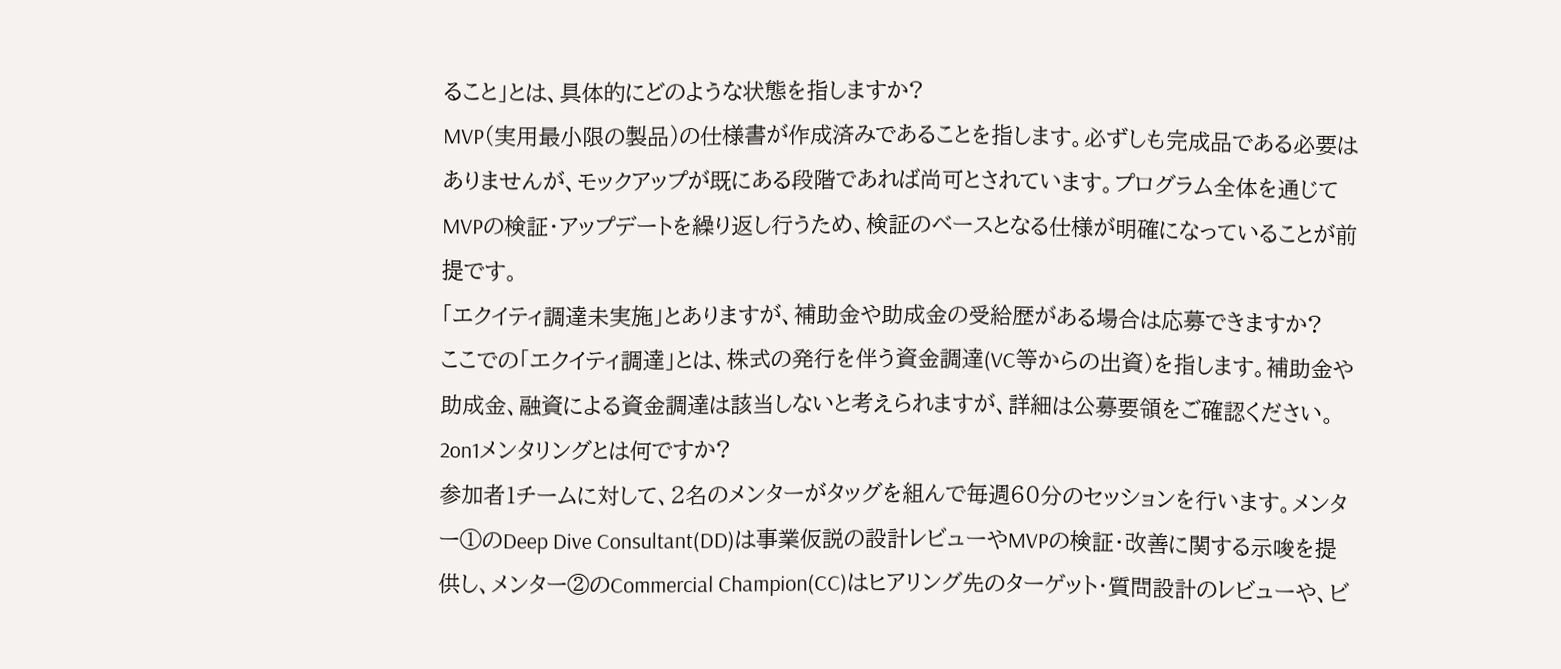ること」とは、具体的にどのような状態を指しますか?
MVP(実用最小限の製品)の仕様書が作成済みであることを指します。必ずしも完成品である必要はありませんが、モックアップが既にある段階であれば尚可とされています。プログラム全体を通じてMVPの検証・アップデートを繰り返し行うため、検証のベースとなる仕様が明確になっていることが前提です。
「エクイティ調達未実施」とありますが、補助金や助成金の受給歴がある場合は応募できますか?
ここでの「エクイティ調達」とは、株式の発行を伴う資金調達(VC等からの出資)を指します。補助金や助成金、融資による資金調達は該当しないと考えられますが、詳細は公募要領をご確認ください。
2on1メンタリングとは何ですか?
参加者1チームに対して、2名のメンターがタッグを組んで毎週60分のセッションを行います。メンター①のDeep Dive Consultant(DD)は事業仮説の設計レビューやMVPの検証・改善に関する示唆を提供し、メンター②のCommercial Champion(CC)はヒアリング先のターゲット・質問設計のレビューや、ビ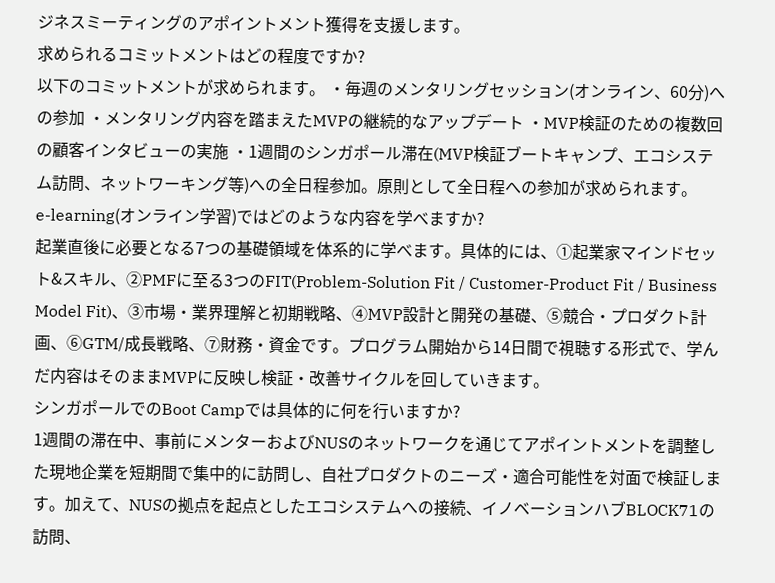ジネスミーティングのアポイントメント獲得を支援します。
求められるコミットメントはどの程度ですか?
以下のコミットメントが求められます。 ・毎週のメンタリングセッション(オンライン、60分)への参加 ・メンタリング内容を踏まえたMVPの継続的なアップデート ・MVP検証のための複数回の顧客インタビューの実施 ・1週間のシンガポール滞在(MVP検証ブートキャンプ、エコシステム訪問、ネットワーキング等)への全日程参加。原則として全日程への参加が求められます。
e-learning(オンライン学習)ではどのような内容を学べますか?
起業直後に必要となる7つの基礎領域を体系的に学べます。具体的には、①起業家マインドセット&スキル、②PMFに至る3つのFIT(Problem-Solution Fit / Customer-Product Fit / Business Model Fit)、③市場・業界理解と初期戦略、④MVP設計と開発の基礎、⑤競合・プロダクト計画、⑥GTM/成長戦略、⑦財務・資金です。プログラム開始から14日間で視聴する形式で、学んだ内容はそのままMVPに反映し検証・改善サイクルを回していきます。
シンガポールでのBoot Campでは具体的に何を行いますか?
1週間の滞在中、事前にメンターおよびNUSのネットワークを通じてアポイントメントを調整した現地企業を短期間で集中的に訪問し、自社プロダクトのニーズ・適合可能性を対面で検証します。加えて、NUSの拠点を起点としたエコシステムへの接続、イノベーションハブBLOCK71の訪問、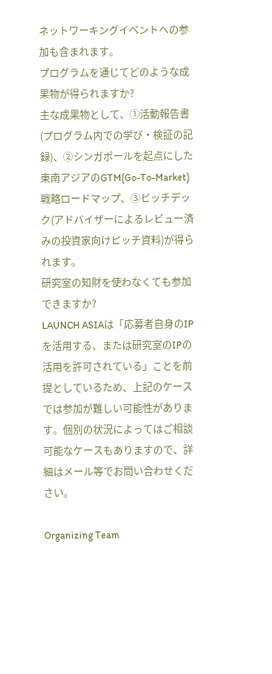ネットワーキングイベントへの参加も含まれます。
プログラムを通じてどのような成果物が得られますか?
主な成果物として、①活動報告書(プログラム内での学び・検証の記録)、②シンガポールを起点にした東南アジアのGTM(Go-To-Market)戦略ロードマップ、③ピッチデック(アドバイザーによるレビュー済みの投資家向けピッチ資料)が得られます。
研究室の知財を使わなくても参加できますか?
LAUNCH ASIAは「応募者自身のIPを活用する、または研究室のIPの活用を許可されている」ことを前提としているため、上記のケースでは参加が難しい可能性があります。個別の状況によってはご相談可能なケースもありますので、詳細はメール等でお問い合わせください。

Organizing Team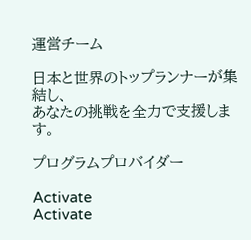運営チーム

日本と世界のトップランナーが集結し、
あなたの挑戦を全力で支援します。

プログラムプロバイダー

Activate
Activate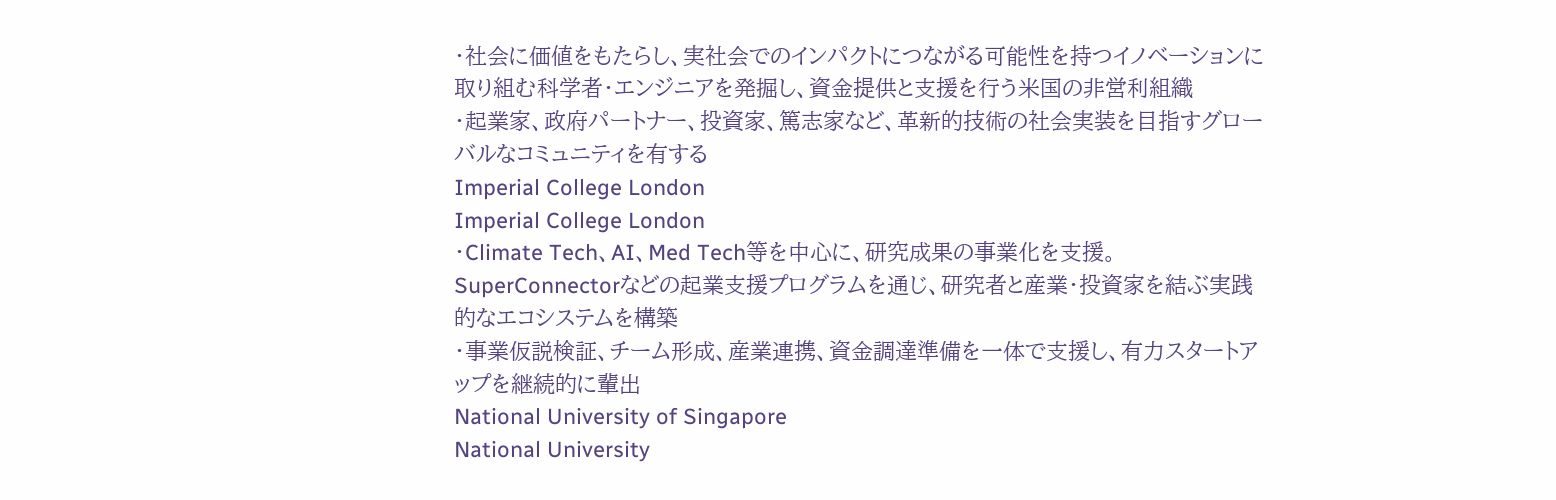・社会に価値をもたらし、実社会でのインパクトにつながる可能性を持つイノベーションに取り組む科学者・エンジニアを発掘し、資金提供と支援を行う米国の非営利組織
・起業家、政府パートナー、投資家、篤志家など、革新的技術の社会実装を目指すグローバルなコミュニティを有する
Imperial College London
Imperial College London
・Climate Tech、AI、Med Tech等を中心に、研究成果の事業化を支援。SuperConnectorなどの起業支援プログラムを通じ、研究者と産業・投資家を結ぶ実践的なエコシステムを構築
・事業仮説検証、チーム形成、産業連携、資金調達準備を一体で支援し、有力スタートアップを継続的に輩出
National University of Singapore
National University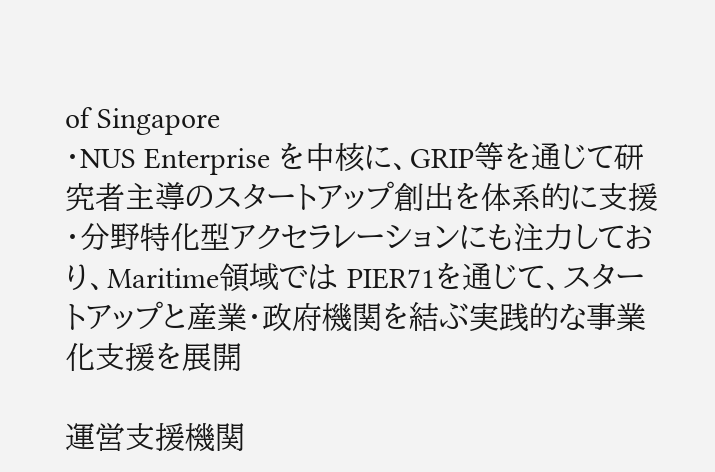of Singapore
・NUS Enterprise を中核に、GRIP等を通じて研究者主導のスタートアップ創出を体系的に支援
・分野特化型アクセラレーションにも注力しており、Maritime領域では PIER71を通じて、スタートアップと産業・政府機関を結ぶ実践的な事業化支援を展開

運営支援機関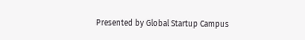Presented by Global Startup Campus